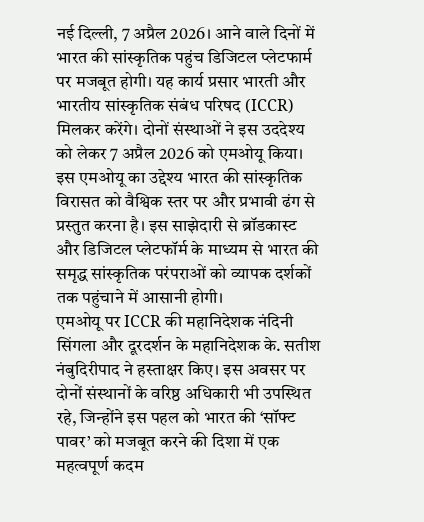नई दिल्ली, 7 अप्रैल 2026। आने वाले दिनों में भारत की सांस्कृतिक पहुंच डिजिटल प्लेटफार्म पर मजबूत होगी। यह कार्य प्रसार भारती और भारतीय सांस्कृतिक संबंध परिषद (ICCR) मिलकर करेंगे। दोनों संस्थाओं ने इस उददेश्य को लेकर 7 अप्रैल 2026 को एमओयू किया।
इस एमओयू का उद्देश्य भारत की सांस्कृतिक विरासत को वैश्विक स्तर पर और प्रभावी ढंग से प्रस्तुत करना है। इस साझेदारी से ब्रॉडकास्ट और डिजिटल प्लेटफॉर्म के माध्यम से भारत की समृद्ध सांस्कृतिक परंपराओं को व्यापक दर्शकों तक पहुंचाने में आसानी होगी।
एमओयू पर ICCR की महानिदेशक नंदिनी सिंगला और दूरदर्शन के महानिदेशक के. सतीश नंबुदिरीपाद ने हस्ताक्षर किए। इस अवसर पर दोनों संस्थानों के वरिष्ठ अधिकारी भी उपस्थित रहे, जिन्होंने इस पहल को भारत की ‘सॉफ्ट पावर’ को मजबूत करने की दिशा में एक महत्वपूर्ण कदम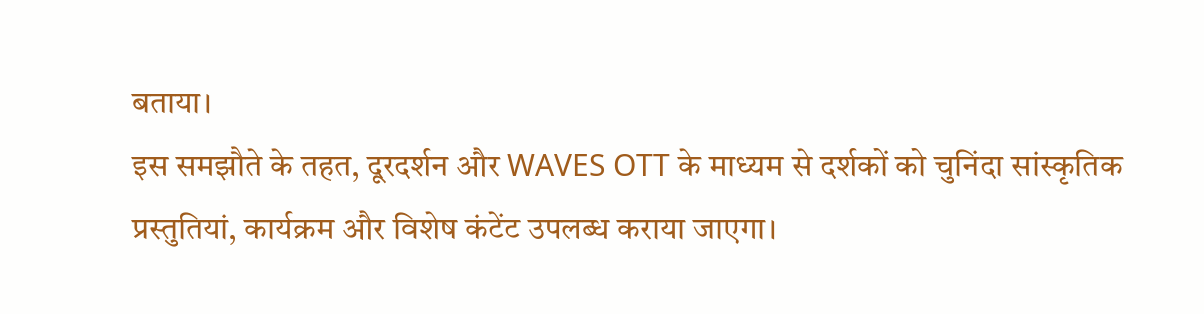बताया।
इस समझौते के तहत, दूरदर्शन और WAVES OTT के माध्यम से दर्शकों को चुनिंदा सांस्कृतिक प्रस्तुतियां, कार्यक्रम और विशेष कंटेंट उपलब्ध कराया जाएगा।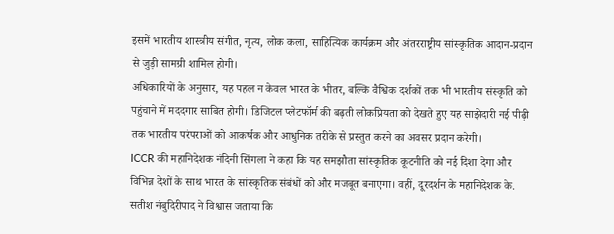इसमें भारतीय शास्त्रीय संगीत, नृत्य, लोक कला, साहित्यिक कार्यक्रम और अंतरराष्ट्रीय सांस्कृतिक आदान-प्रदान से जुड़ी सामग्री शामिल होगी।
अधिकारियों के अनुसार, यह पहल न केवल भारत के भीतर, बल्कि वैश्विक दर्शकों तक भी भारतीय संस्कृति को पहुंचाने में मददगार साबित होगी। डिजिटल प्लेटफॉर्म की बढ़ती लोकप्रियता को देखते हुए यह साझेदारी नई पीढ़ी तक भारतीय परंपराओं को आकर्षक और आधुनिक तरीके से प्रस्तुत करने का अवसर प्रदान करेगी।
ICCR की महानिदेशक नंदिनी सिंगला ने कहा कि यह समझौता सांस्कृतिक कूटनीति को नई दिशा देगा और विभिन्न देशों के साथ भारत के सांस्कृतिक संबंधों को और मजबूत बनाएगा। वहीं, दूरदर्शन के महानिदेशक के. सतीश नंबुदिरीपाद ने विश्वास जताया कि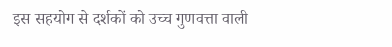इस सहयोग से दर्शकों को उच्च गुणवत्ता वाली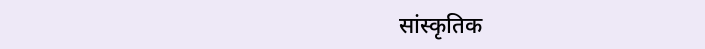सांस्कृतिक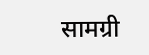सामग्री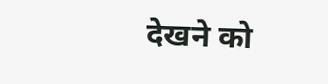देखने को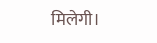मिलेगी।